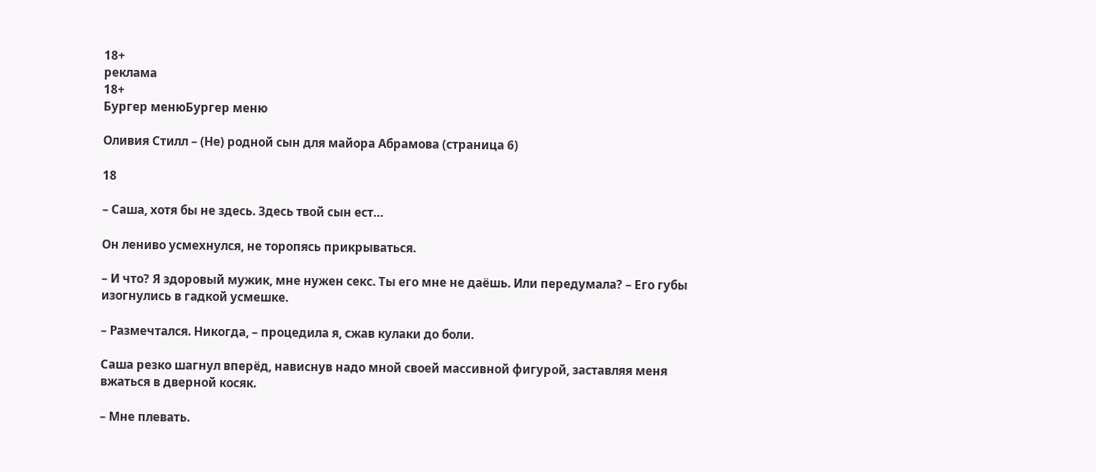18+
реклама
18+
Бургер менюБургер меню

Оливия Стилл – (Не) родной сын для майора Абрамова (страница 6)

18

– Саша, хотя бы не здесь. Здесь твой сын ест…

Он лениво усмехнулся, не торопясь прикрываться.

– И что? Я здоровый мужик, мне нужен секс. Ты его мне не даёшь. Или передумала? – Его губы изогнулись в гадкой усмешке.

– Размечтался. Никогда, – процедила я, сжав кулаки до боли.

Саша резко шагнул вперёд, нависнув надо мной своей массивной фигурой, заставляя меня вжаться в дверной косяк.

– Мне плевать.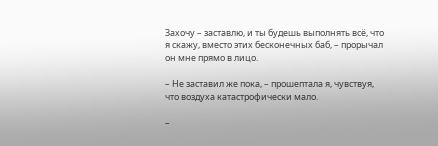Захочу – заставлю, и ты будешь выполнять всё, что я скажу, вместо этих бесконечных баб, – прорычал он мне прямо в лицо.

– Не заставил же пока, – прошептала я, чувствуя, что воздуха катастрофически мало.

–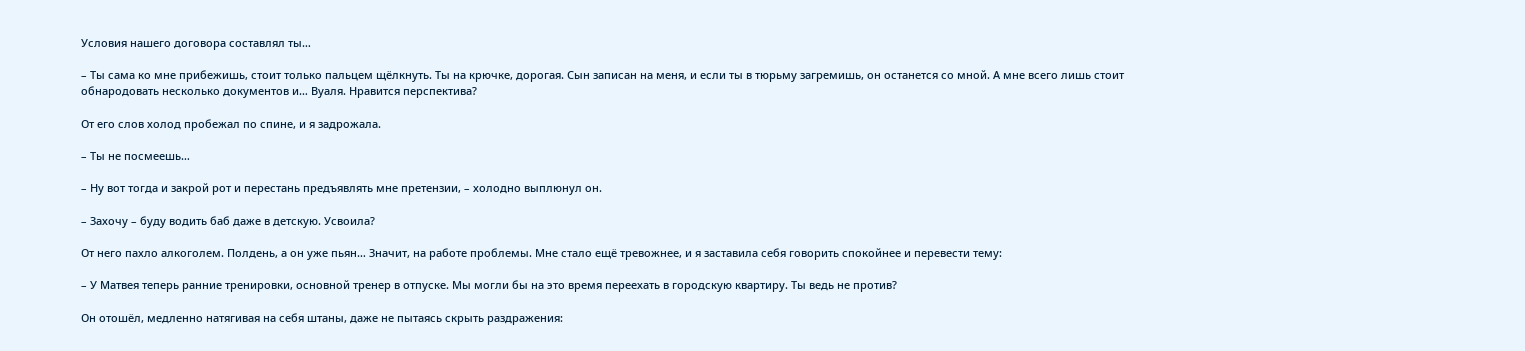Условия нашего договора составлял ты…

– Ты сама ко мне прибежишь, стоит только пальцем щёлкнуть. Ты на крючке, дорогая. Сын записан на меня, и если ты в тюрьму загремишь, он останется со мной. А мне всего лишь стоит обнародовать несколько документов и… Вуаля. Нравится перспектива?

От его слов холод пробежал по спине, и я задрожала.

– Ты не посмеешь…

– Ну вот тогда и закрой рот и перестань предъявлять мне претензии, – холодно выплюнул он.

– Захочу – буду водить баб даже в детскую. Усвоила?

От него пахло алкоголем. Полдень, а он уже пьян… Значит, на работе проблемы. Мне стало ещё тревожнее, и я заставила себя говорить спокойнее и перевести тему:

– У Матвея теперь ранние тренировки, основной тренер в отпуске. Мы могли бы на это время переехать в городскую квартиру. Ты ведь не против?

Он отошёл, медленно натягивая на себя штаны, даже не пытаясь скрыть раздражения: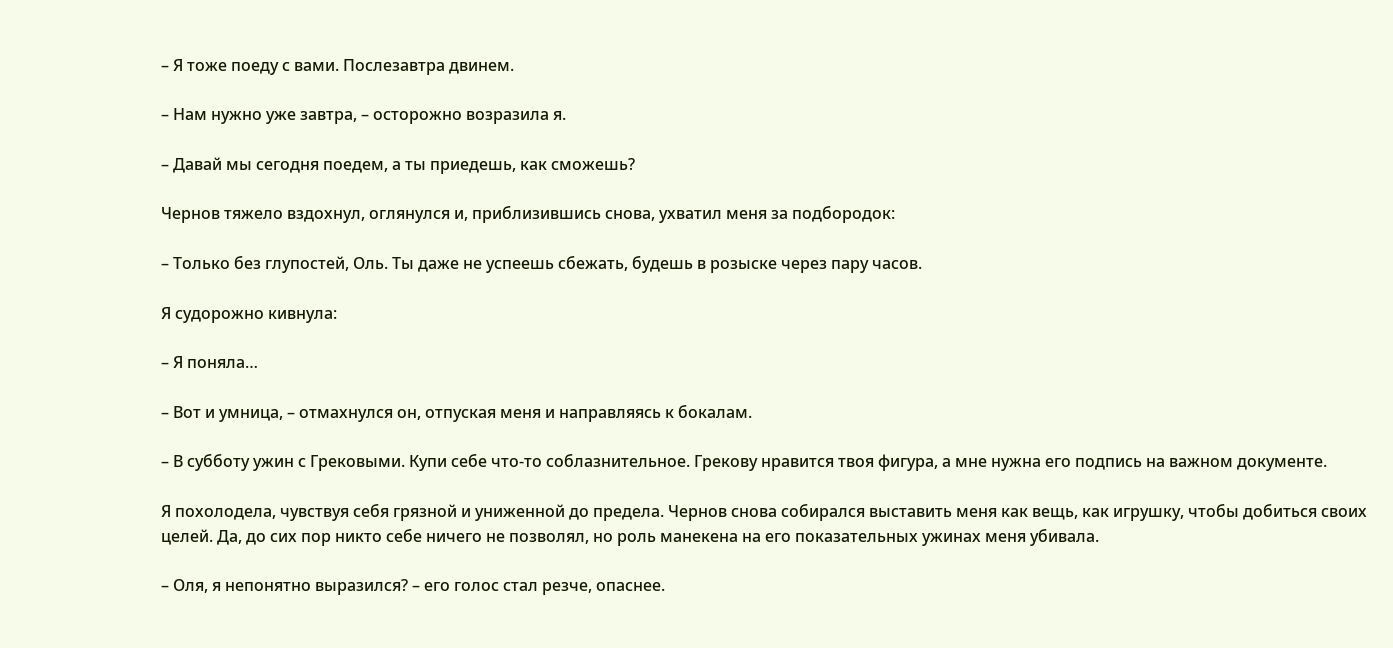– Я тоже поеду с вами. Послезавтра двинем.

– Нам нужно уже завтра, – осторожно возразила я.

– Давай мы сегодня поедем, а ты приедешь, как сможешь?

Чернов тяжело вздохнул, оглянулся и, приблизившись снова, ухватил меня за подбородок:

– Только без глупостей, Оль. Ты даже не успеешь сбежать, будешь в розыске через пару часов.

Я судорожно кивнула:

– Я поняла…

– Вот и умница, – отмахнулся он, отпуская меня и направляясь к бокалам.

– В субботу ужин с Грековыми. Купи себе что-то соблазнительное. Грекову нравится твоя фигура, а мне нужна его подпись на важном документе.

Я похолодела, чувствуя себя грязной и униженной до предела. Чернов снова собирался выставить меня как вещь, как игрушку, чтобы добиться своих целей. Да, до сих пор никто себе ничего не позволял, но роль манекена на его показательных ужинах меня убивала.

– Оля, я непонятно выразился? – его голос стал резче, опаснее.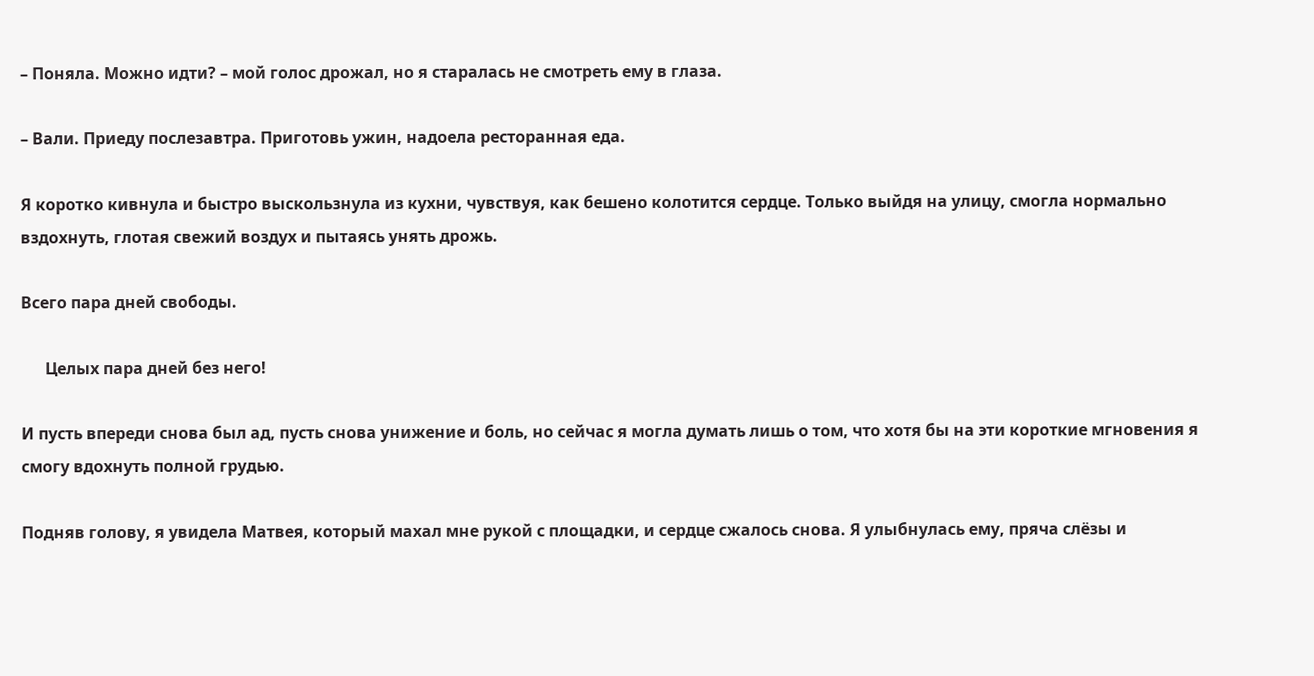– Поняла. Можно идти? – мой голос дрожал, но я старалась не смотреть ему в глаза.

– Вали. Приеду послезавтра. Приготовь ужин, надоела ресторанная еда.

Я коротко кивнула и быстро выскользнула из кухни, чувствуя, как бешено колотится сердце. Только выйдя на улицу, смогла нормально вздохнуть, глотая свежий воздух и пытаясь унять дрожь.

Всего пара дней свободы.

      Целых пара дней без него!

И пусть впереди снова был ад, пусть снова унижение и боль, но сейчас я могла думать лишь о том, что хотя бы на эти короткие мгновения я смогу вдохнуть полной грудью.

Подняв голову, я увидела Матвея, который махал мне рукой с площадки, и сердце сжалось снова. Я улыбнулась ему, пряча слёзы и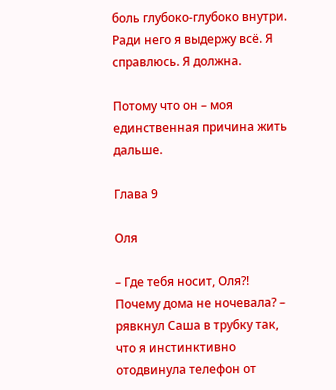боль глубоко-глубоко внутри. Ради него я выдержу всё. Я справлюсь. Я должна.

Потому что он – моя единственная причина жить дальше.

Глава 9

Оля

– Где тебя носит, Оля?! Почему дома не ночевала? – рявкнул Саша в трубку так, что я инстинктивно отодвинула телефон от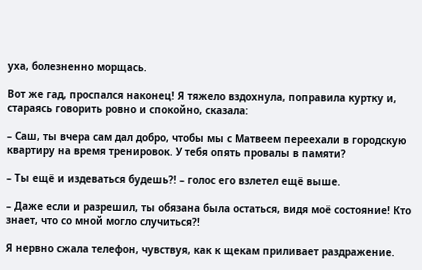уха, болезненно морщась.

Вот же гад, проспался наконец! Я тяжело вздохнула, поправила куртку и, стараясь говорить ровно и спокойно, сказала:

– Саш, ты вчера сам дал добро, чтобы мы с Матвеем переехали в городскую квартиру на время тренировок. У тебя опять провалы в памяти?

– Ты ещё и издеваться будешь?! – голос его взлетел ещё выше.

– Даже если и разрешил, ты обязана была остаться, видя моё состояние! Кто знает, что со мной могло случиться?!

Я нервно сжала телефон, чувствуя, как к щекам приливает раздражение.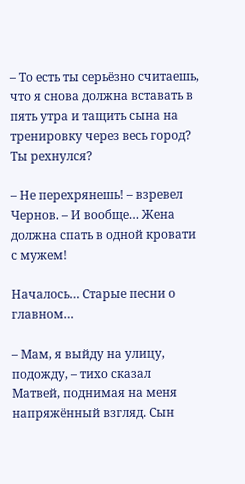– То есть ты серьёзно считаешь, что я снова должна вставать в пять утра и тащить сына на тренировку через весь город? Ты рехнулся?

– Не перехрянешь! – взревел Чернов. – И вообще… Жена должна спать в одной кровати с мужем!

Началось… Старые песни о главном…

– Мам, я выйду на улицу, подожду, – тихо сказал Матвей, поднимая на меня напряжённый взгляд. Сын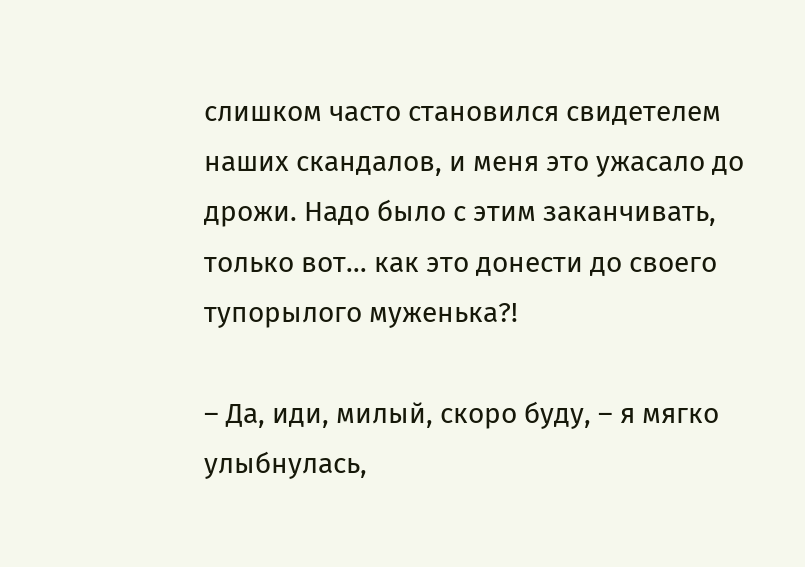слишком часто становился свидетелем наших скандалов, и меня это ужасало до дрожи. Надо было с этим заканчивать, только вот… как это донести до своего тупорылого муженька?!

– Да, иди, милый, скоро буду, – я мягко улыбнулась,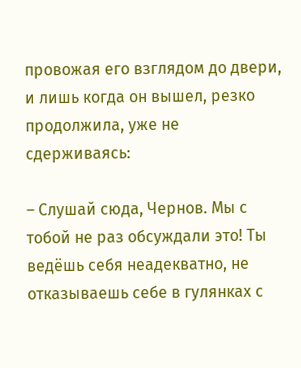провожая его взглядом до двери, и лишь когда он вышел, резко продолжила, уже не сдерживаясь:

– Слушай сюда, Чернов. Мы с тобой не раз обсуждали это! Ты ведёшь себя неадекватно, не отказываешь себе в гулянках с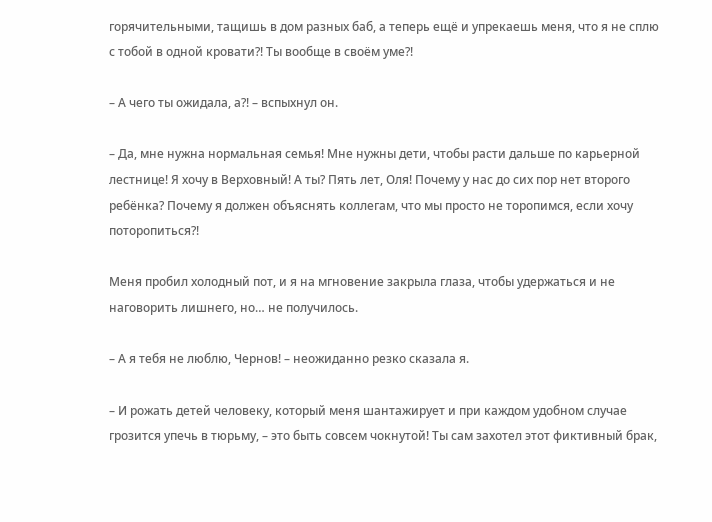горячительными, тащишь в дом разных баб, а теперь ещё и упрекаешь меня, что я не сплю с тобой в одной кровати?! Ты вообще в своём уме?!

– А чего ты ожидала, а?! – вспыхнул он.

– Да, мне нужна нормальная семья! Мне нужны дети, чтобы расти дальше по карьерной лестнице! Я хочу в Верховный! А ты? Пять лет, Оля! Почему у нас до сих пор нет второго ребёнка? Почему я должен объяснять коллегам, что мы просто не торопимся, если хочу поторопиться?!

Меня пробил холодный пот, и я на мгновение закрыла глаза, чтобы удержаться и не наговорить лишнего, но… не получилось.

– А я тебя не люблю, Чернов! – неожиданно резко сказала я.

– И рожать детей человеку, который меня шантажирует и при каждом удобном случае грозится упечь в тюрьму, – это быть совсем чокнутой! Ты сам захотел этот фиктивный брак,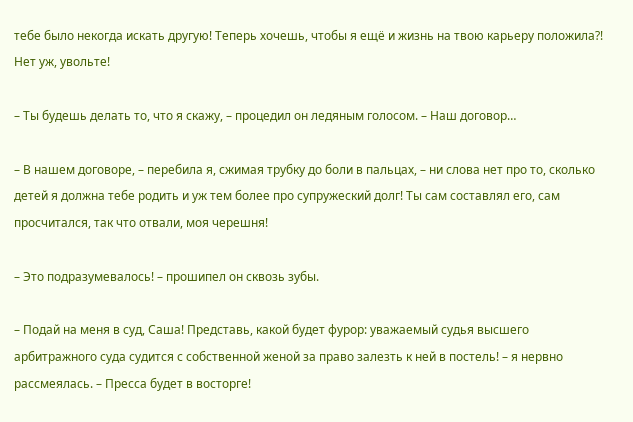тебе было некогда искать другую! Теперь хочешь, чтобы я ещё и жизнь на твою карьеру положила?! Нет уж, увольте!

– Ты будешь делать то, что я скажу, – процедил он ледяным голосом. – Наш договор…

– В нашем договоре, – перебила я, сжимая трубку до боли в пальцах, – ни слова нет про то, сколько детей я должна тебе родить и уж тем более про супружеский долг! Ты сам составлял его, сам просчитался, так что отвали, моя черешня!

– Это подразумевалось! – прошипел он сквозь зубы.

– Подай на меня в суд, Саша! Представь, какой будет фурор: уважаемый судья высшего арбитражного суда судится с собственной женой за право залезть к ней в постель! – я нервно рассмеялась. – Пресса будет в восторге!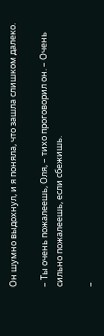Он шумно выдохнул, и я поняла, что зашла слишком далеко.

– Ты очень пожалеешь, Оля, – тихо проговорил он. – Очень сильно пожалеешь, если сбежишь.

–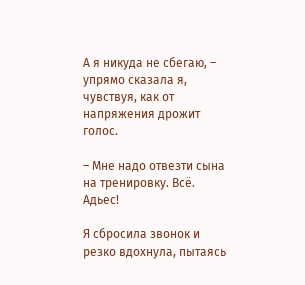А я никуда не сбегаю, – упрямо сказала я, чувствуя, как от напряжения дрожит голос.

– Мне надо отвезти сына на тренировку. Всё. Адьес!

Я сбросила звонок и резко вдохнула, пытаясь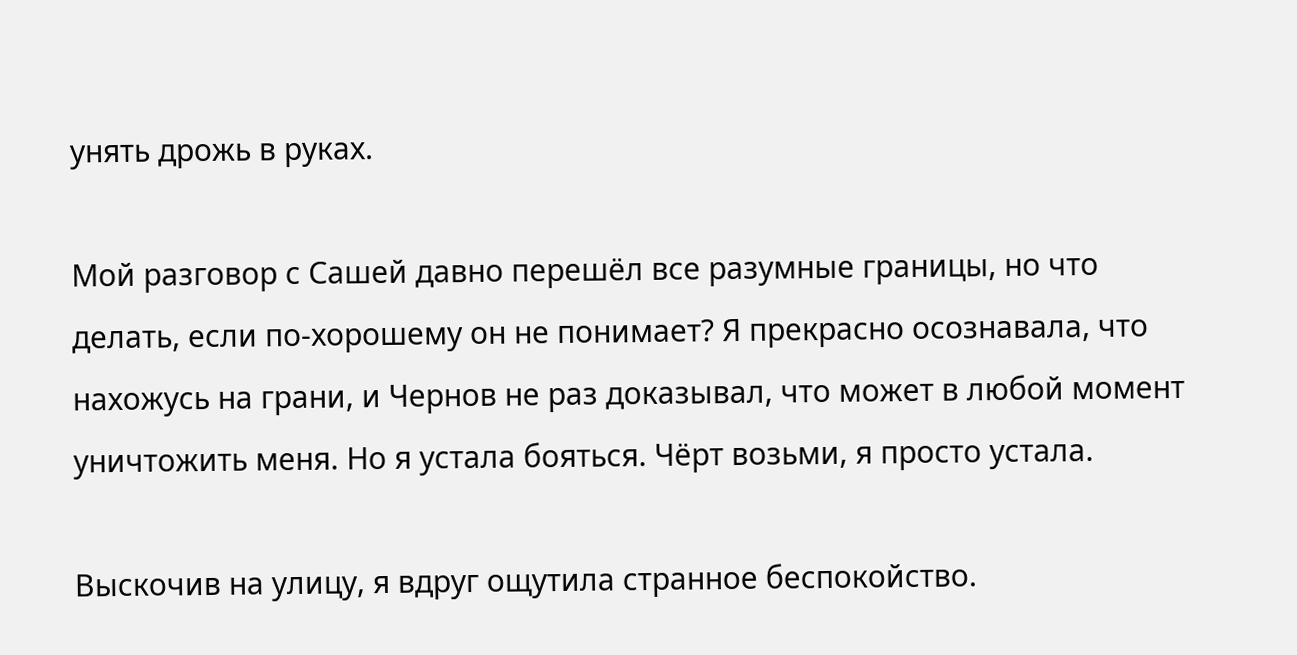унять дрожь в руках.

Мой разговор с Сашей давно перешёл все разумные границы, но что делать, если по-хорошему он не понимает? Я прекрасно осознавала, что нахожусь на грани, и Чернов не раз доказывал, что может в любой момент уничтожить меня. Но я устала бояться. Чёрт возьми, я просто устала.

Выскочив на улицу, я вдруг ощутила странное беспокойство.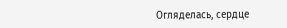Огляделась, сердце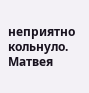неприятно кольнуло. Матвея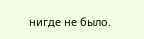нигде не было.